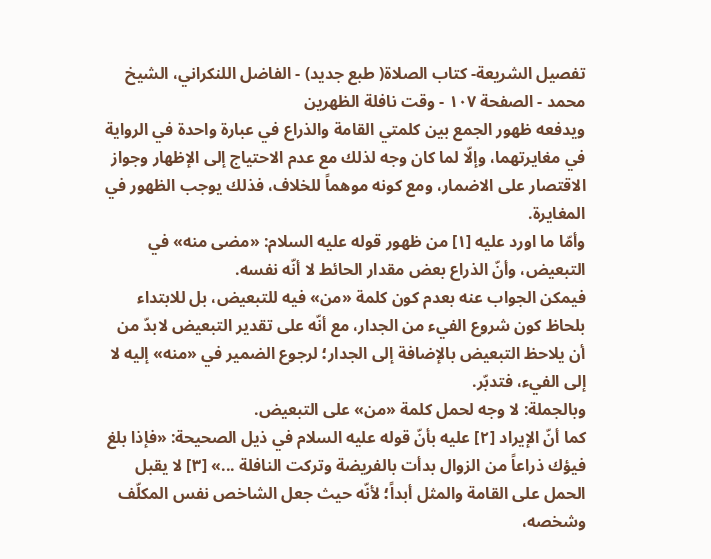تفصيل الشريعة- كتاب الصلاة( طبع جديد) - الفاضل اللنكراني، الشيخ محمد - الصفحة ١٠٧ - وقت نافلة الظهرين
ويدفعه ظهور الجمع بين كلمتي القامة والذراع في عبارة واحدة في الرواية في مغايرتهما، وإلّا لما كان وجه لذلك مع عدم الاحتياج إلى الإظهار وجواز الاقتصار على الاضمار، ومع كونه موهماً للخلاف، فذلك يوجب الظهور في المغايرة.
وأمّا ما اورد عليه [١] من ظهور قوله عليه السلام: «مضى منه» في التبعيض، وأنّ الذراع بعض مقدار الحائط لا أنّه نفسه.
فيمكن الجواب عنه بعدم كون كلمة «من» فيه للتبعيض، بل للابتداء بلحاظ كون شروع الفيء من الجدار، مع أنّه على تقدير التبعيض لابدّ من أن يلاحظ التبعيض بالإضافة إلى الجدار؛ لرجوع الضمير في «منه» إليه لا إلى الفيء، فتدبّر.
وبالجملة: لا وجه لحمل كلمة «من» على التبعيض.
كما أنّ الإيراد [٢] عليه بأنّ قوله عليه السلام في ذيل الصحيحة: «فإذا بلغ فيؤك ذراعاً من الزوال بدأت بالفريضة وتركت النافلة ...» [٣] لا يقبل الحمل على القامة والمثل أبداً؛ لأنّه حيث جعل الشاخص نفس المكلّف وشخصه،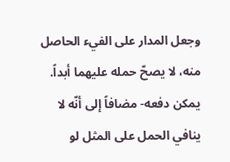وجعل المدار على الفيء الحاصل منه، لا يصحّ حمله عليهما أبداً.
يمكن دفعه- مضافاً إلى أنّه لا ينافي الحمل على المثل لو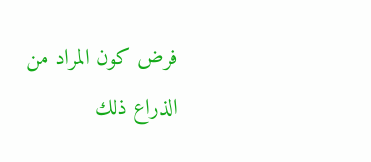فرض كون المراد من الذراع ذلك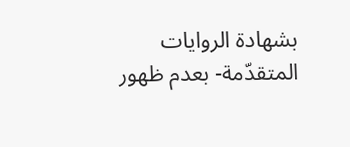بشهادة الروايات المتقدّمة- بعدم ظهور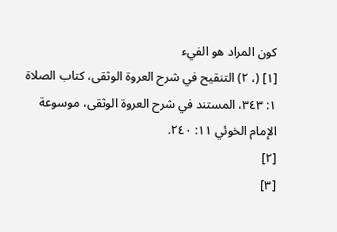كون المراد هو الفيء
[١] (، ٢) التنقيح في شرح العروة الوثقى، كتاب الصلاة ١: ٣٤٣، المستند في شرح العروة الوثقى، موسوعة الإمام الخوئي ١١: ٢٤٠.
[٢]
[٣]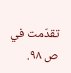تقدّمت في ص ٩٨.